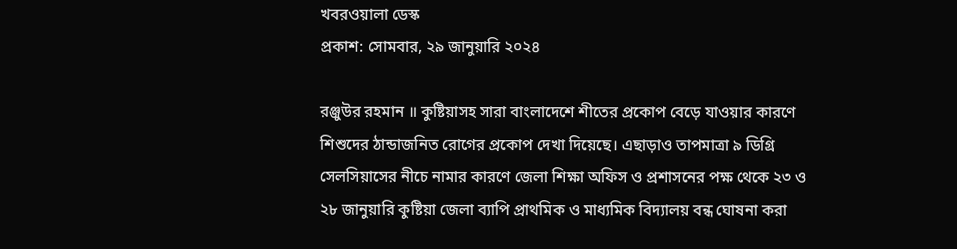খবরওয়ালা ডেস্ক
প্রকাশ: সোমবার, ২৯ জানুয়ারি ২০২৪

রঞ্জুউর রহমান ॥ কুষ্টিয়াসহ সারা বাংলাদেশে শীতের প্রকোপ বেড়ে যাওয়ার কারণে শিশুদের ঠান্ডাজনিত রোগের প্রকোপ দেখা দিয়েছে। এছাড়াও তাপমাত্রা ৯ ডিগ্রি সেলসিয়াসের নীচে নামার কারণে জেলা শিক্ষা অফিস ও প্রশাসনের পক্ষ থেকে ২৩ ও ২৮ জানুয়ারি কুষ্টিয়া জেলা ব্যাপি প্রাথমিক ও মাধ্যমিক বিদ্যালয় বন্ধ ঘোষনা করা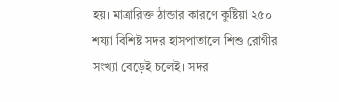হয়। মাত্রারিক্ত ঠান্ডার কারণে কুষ্টিয়া ২৫০ শয্যা বিশিষ্ট সদর হাসপাতালে শিশু রোগীর সংখ্যা বেড়েই চলেই। সদর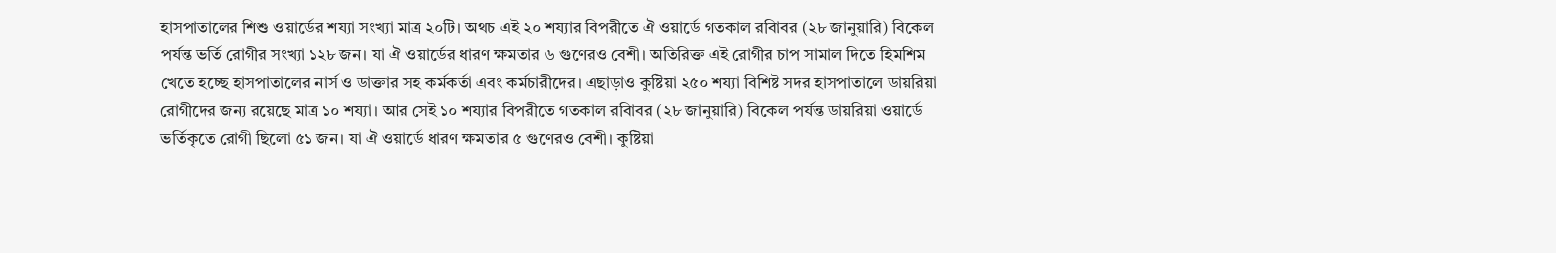হাসপাতালের শিশু ওয়ার্ডের শয্যা সংখ্যা মাত্র ২০টি। অথচ এই ২০ শয্যার বিপরীতে ঐ ওয়ার্ডে গতকাল রবিাবর (২৮ জানুয়ারি) বিকেল পর্যন্ত ভর্তি রোগীর সংখ্যা ১২৮ জন। যা ঐ ওয়ার্ডের ধারণ ক্ষমতার ৬ গুণেরও বেশী। অতিরিক্ত এই রোগীর চাপ সামাল দিতে হিমশিম খেতে হচ্ছে হাসপাতালের নার্স ও ডাক্তার সহ কর্মকর্তা এবং কর্মচারীদের। এছাড়াও কুষ্টিয়া ২৫০ শয্যা বিশিষ্ট সদর হাসপাতালে ডায়রিয়া রোগীদের জন্য রয়েছে মাত্র ১০ শয্যা। আর সেই ১০ শয্যার বিপরীতে গতকাল রবিাবর (২৮ জানুয়ারি) বিকেল পর্যন্ত ডায়রিয়া ওয়ার্ডে ভর্তিকৃতে রোগী ছিলো ৫১ জন। যা ঐ ওয়ার্ডে ধারণ ক্ষমতার ৫ গুণেরও বেশী। কুষ্টিয়া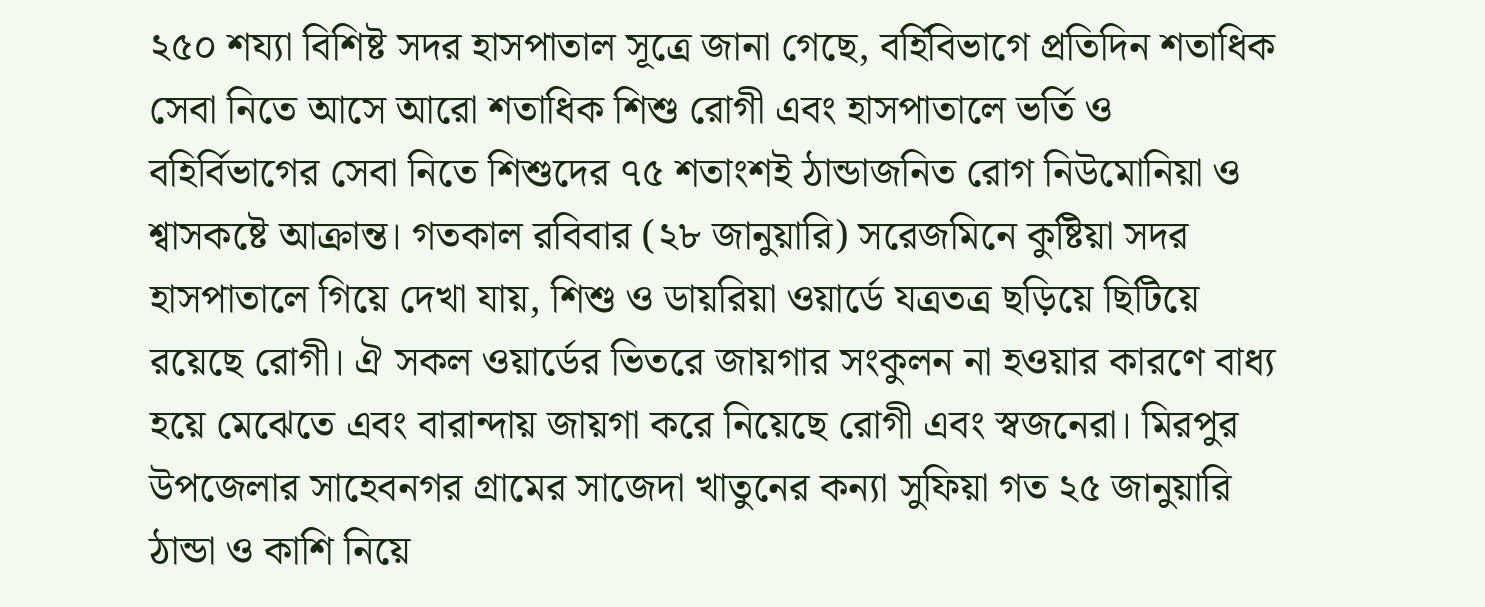২৫০ শয্যা বিশিষ্ট সদর হাসপাতাল সূত্রে জানা গেছে, বর্হিবিভাগে প্রতিদিন শতাধিক সেবা নিতে আসে আরো শতাধিক শিশু রোগী এবং হাসপাতালে ভর্তি ও বহির্বিভাগের সেবা নিতে শিশুদের ৭৫ শতাংশই ঠান্ডাজনিত রোগ নিউমোনিয়া ও শ্বাসকষ্টে আক্রান্ত। গতকাল রবিবার (২৮ জানুয়ারি) সরেজমিনে কুষ্টিয়া সদর হাসপাতালে গিয়ে দেখা যায়, শিশু ও ডায়রিয়া ওয়ার্ডে যত্রতত্র ছড়িয়ে ছিটিয়ে রয়েছে রোগী। ঐ সকল ওয়ার্ডের ভিতরে জায়গার সংকুলন না হওয়ার কারণে বাধ্য হয়ে মেঝেতে এবং বারান্দায় জায়গা করে নিয়েছে রোগী এবং স্বজনেরা। মিরপুর উপজেলার সাহেবনগর গ্রামের সাজেদা খাতুনের কন্যা সুফিয়া গত ২৫ জানুয়ারি ঠান্ডা ও কাশি নিয়ে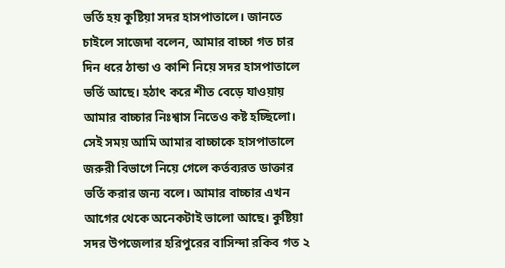ভর্তি হয় কুষ্টিয়া সদর হাসপাতালে। জানতে চাইলে সাজেদা বলেন, আমার বাচ্চা গত চার দিন ধরে ঠান্ডা ও কাশি নিয়ে সদর হাসপাতালে ভর্তি আছে। হঠাৎ করে শীত বেড়ে যাওয়ায় আমার বাচ্চার নিঃশ্বাস নিতেও কষ্ট হচ্ছিলো। সেই সময় আমি আমার বাচ্চাকে হাসপাতালে জরুরী বিভাগে নিয়ে গেলে কর্তব্যরত ডাক্তার ভর্তি করার জন্য বলে। আমার বাচ্চার এখন আগের থেকে অনেকটাই ভালো আছে। কুষ্টিয়া সদর উপজেলার হরিপুরের বাসিন্দা রকিব গত ২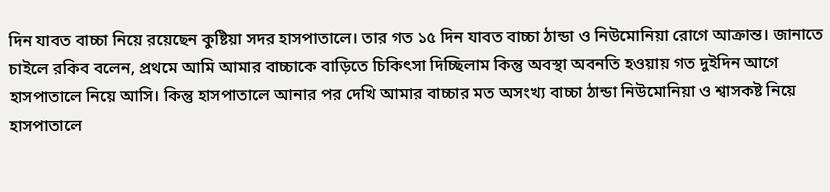দিন যাবত বাচ্চা নিয়ে রয়েছেন কুষ্টিয়া সদর হাসপাতালে। তার গত ১৫ দিন যাবত বাচ্চা ঠান্ডা ও নিউমোনিয়া রোগে আক্রান্ত। জানাতে চাইলে রকিব বলেন, প্রথমে আমি আমার বাচ্চাকে বাড়িতে চিকিৎসা দিচ্ছিলাম কিন্তু অবস্থা অবনতি হওয়ায় গত দুইদিন আগে হাসপাতালে নিয়ে আসি। কিন্তু হাসপাতালে আনার পর দেখি আমার বাচ্চার মত অসংখ্য বাচ্চা ঠান্ডা নিউমোনিয়া ও শ্বাসকষ্ট নিয়ে হাসপাতালে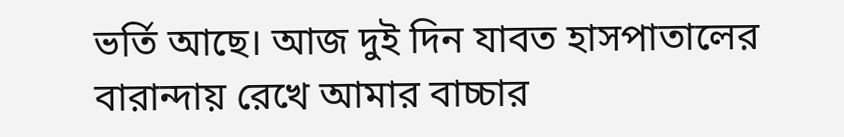ভর্তি আছে। আজ দুই দিন যাবত হাসপাতালের বারান্দায় রেখে আমার বাচ্চার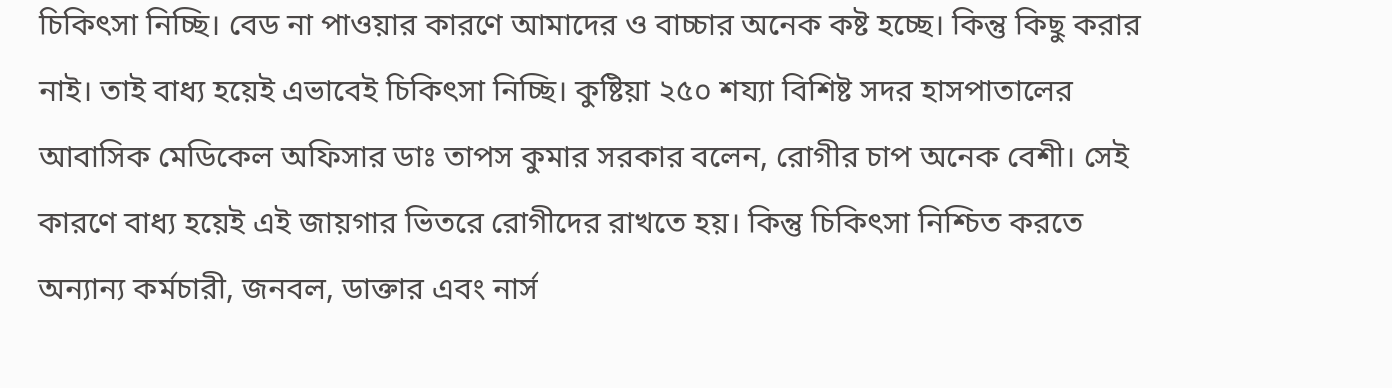চিকিৎসা নিচ্ছি। বেড না পাওয়ার কারণে আমাদের ও বাচ্চার অনেক কষ্ট হচ্ছে। কিন্তু কিছু করার নাই। তাই বাধ্য হয়েই এভাবেই চিকিৎসা নিচ্ছি। কুষ্টিয়া ২৫০ শয্যা বিশিষ্ট সদর হাসপাতালের আবাসিক মেডিকেল অফিসার ডাঃ তাপস কুমার সরকার বলেন, রোগীর চাপ অনেক বেশী। সেই কারণে বাধ্য হয়েই এই জায়গার ভিতরে রোগীদের রাখতে হয়। কিন্তু চিকিৎসা নিশ্চিত করতে অন্যান্য কর্মচারী, জনবল, ডাক্তার এবং নার্স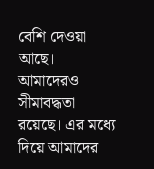বেশি দেওয়া আছে। আমাদেরও সীমাবদ্ধতা রয়েছে। এর মধ্যে দিয়ে আমাদের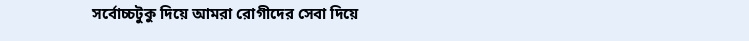সর্বোচ্চটুকু দিয়ে আমরা রোগীদের সেবা দিয়ে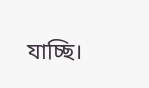যাচ্ছি।